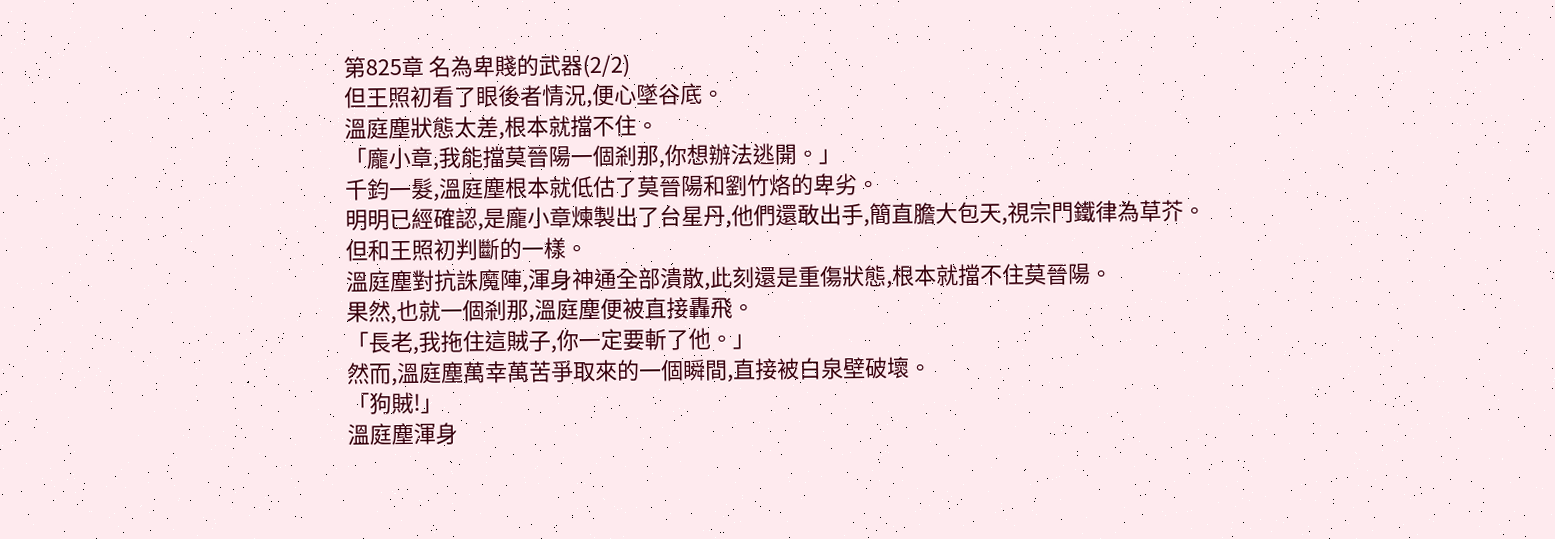第825章 名為卑賤的武器(2/2)
但王照初看了眼後者情況,便心墜谷底。
溫庭塵狀態太差,根本就擋不住。
「龐小章,我能擋莫晉陽一個剎那,你想辦法逃開。」
千鈞一髮,溫庭塵根本就低估了莫晉陽和劉竹烙的卑劣。
明明已經確認,是龐小章煉製出了台星丹,他們還敢出手,簡直膽大包天,視宗門鐵律為草芥。
但和王照初判斷的一樣。
溫庭塵對抗誅魔陣,渾身神通全部潰散,此刻還是重傷狀態,根本就擋不住莫晉陽。
果然,也就一個剎那,溫庭塵便被直接轟飛。
「長老,我拖住這賊子,你一定要斬了他。」
然而,溫庭塵萬幸萬苦爭取來的一個瞬間,直接被白泉壁破壞。
「狗賊!」
溫庭塵渾身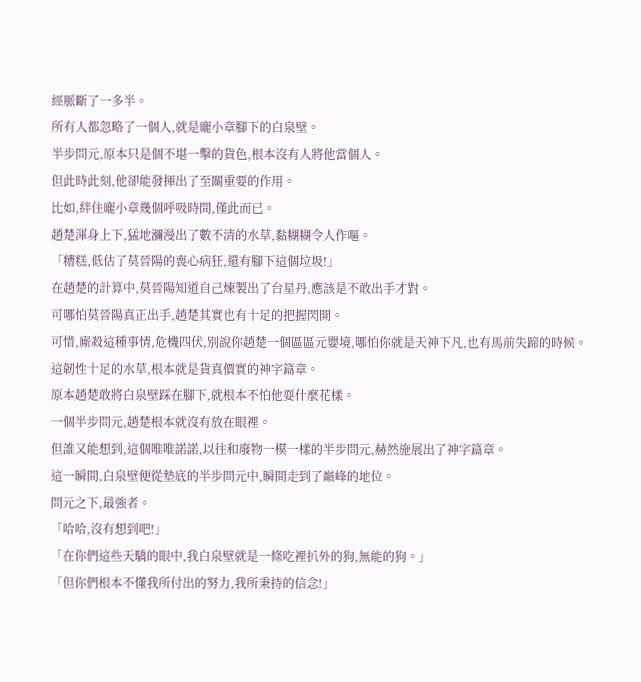經脈斷了一多半。
所有人都忽略了一個人,就是龐小章腳下的白泉壁。
半步問元,原本只是個不堪一擊的貨色,根本沒有人將他當個人。
但此時此刻,他卻能發揮出了至關重要的作用。
比如,絆住龐小章幾個呼吸時間,僅此而已。
趙楚渾身上下,猛地瀰漫出了數不清的水草,黏糊糊令人作嘔。
「糟糕,低估了莫晉陽的喪心病狂,還有腳下這個垃圾!」
在趙楚的計算中,莫晉陽知道自己煉製出了台星丹,應該是不敢出手才對。
可哪怕莫晉陽真正出手,趙楚其實也有十足的把握閃開。
可惜,廝殺這種事情,危機四伏,別說你趙楚一個區區元嬰境,哪怕你就是天神下凡,也有馬前失蹄的時候。
這韌性十足的水草,根本就是貨真價實的神字篇章。
原本趙楚敢將白泉壁踩在腳下,就根本不怕他耍什麼花樣。
一個半步問元,趙楚根本就沒有放在眼裡。
但誰又能想到,這個唯唯諾諾,以往和廢物一模一樣的半步問元,赫然施展出了神字篇章。
這一瞬間,白泉壁便從墊底的半步問元中,瞬間走到了巔峰的地位。
問元之下,最強者。
「哈哈,沒有想到吧!」
「在你們這些天驕的眼中,我白泉壁就是一條吃裡扒外的狗,無能的狗。」
「但你們根本不懂我所付出的努力,我所秉持的信念!」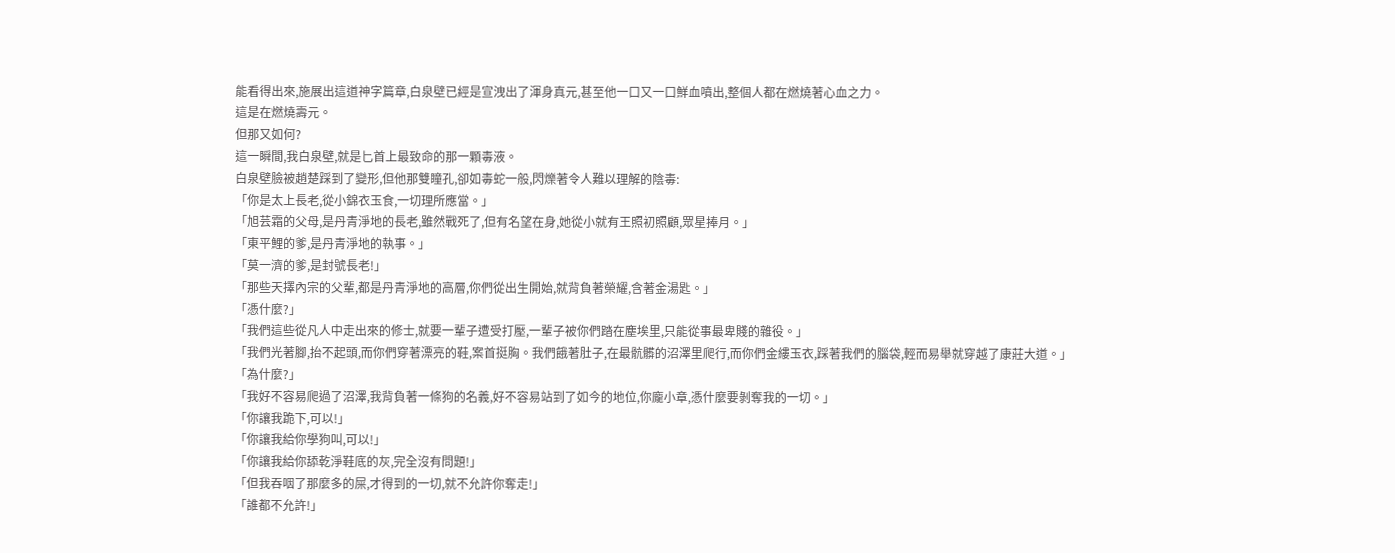能看得出來,施展出這道神字篇章,白泉壁已經是宣洩出了渾身真元,甚至他一口又一口鮮血噴出,整個人都在燃燒著心血之力。
這是在燃燒壽元。
但那又如何?
這一瞬間,我白泉壁,就是匕首上最致命的那一顆毒液。
白泉壁臉被趙楚踩到了變形,但他那雙瞳孔,卻如毒蛇一般,閃爍著令人難以理解的陰毒:
「你是太上長老,從小錦衣玉食,一切理所應當。」
「旭芸霜的父母,是丹青淨地的長老,雖然戰死了,但有名望在身,她從小就有王照初照顧,眾星捧月。」
「東平鯉的爹,是丹青淨地的執事。」
「莫一濟的爹,是封號長老!」
「那些天擇內宗的父輩,都是丹青淨地的高層,你們從出生開始,就背負著榮耀,含著金湯匙。」
「憑什麼?」
「我們這些從凡人中走出來的修士,就要一輩子遭受打壓,一輩子被你們踏在塵埃里,只能從事最卑賤的雜役。」
「我們光著腳,抬不起頭,而你們穿著漂亮的鞋,案首挺胸。我們餓著肚子,在最骯髒的沼澤里爬行,而你們金縷玉衣,踩著我們的腦袋,輕而易舉就穿越了康莊大道。」
「為什麼?」
「我好不容易爬過了沼澤,我背負著一條狗的名義,好不容易站到了如今的地位,你龐小章,憑什麼要剝奪我的一切。」
「你讓我跪下,可以!」
「你讓我給你學狗叫,可以!」
「你讓我給你舔乾淨鞋底的灰,完全沒有問題!」
「但我吞咽了那麼多的屎,才得到的一切,就不允許你奪走!」
「誰都不允許!」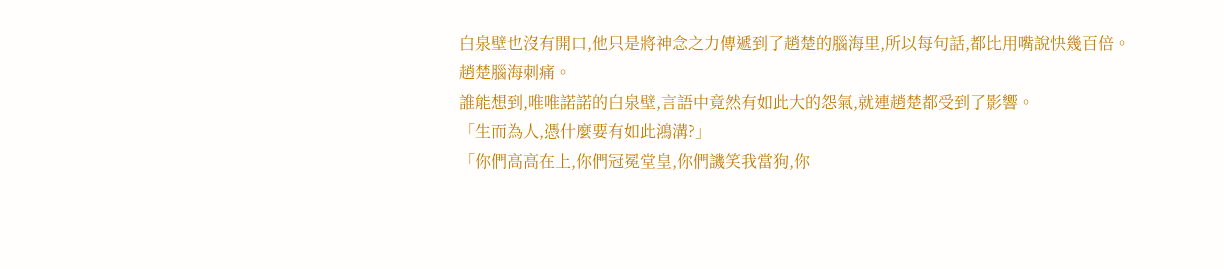白泉壁也沒有開口,他只是將神念之力傳遞到了趙楚的腦海里,所以每句話,都比用嘴說快幾百倍。
趙楚腦海刺痛。
誰能想到,唯唯諾諾的白泉壁,言語中竟然有如此大的怨氣,就連趙楚都受到了影響。
「生而為人,憑什麼要有如此鴻溝?」
「你們高高在上,你們冠冕堂皇,你們譏笑我當狗,你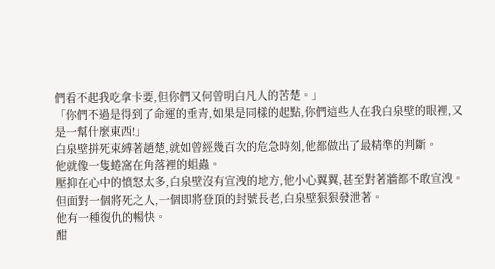們看不起我吃拿卡要,但你們又何曾明白凡人的苦楚。」
「你們不過是得到了命運的垂青,如果是同樣的起點,你們這些人在我白泉壁的眼裡,又是一幫什麼東西!」
白泉壁拼死束縛著趙楚,就如曾經幾百次的危急時刻,他都做出了最精準的判斷。
他就像一隻蜷窩在角落裡的蛆蟲。
壓抑在心中的憤怒太多,白泉壁沒有宣洩的地方,他小心翼翼,甚至對著牆都不敢宣洩。
但面對一個將死之人,一個即將登頂的封號長老,白泉壁狠狠發泄著。
他有一種復仇的暢快。
酣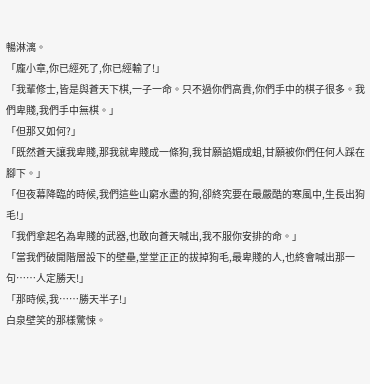暢淋漓。
「龐小章,你已經死了,你已經輸了!」
「我輩修士,皆是與蒼天下棋,一子一命。只不過你們高貴,你們手中的棋子很多。我們卑賤,我們手中無棋。」
「但那又如何?」
「既然蒼天讓我卑賤,那我就卑賤成一條狗,我甘願諂媚成蛆,甘願被你們任何人踩在腳下。」
「但夜幕降臨的時候,我們這些山窮水盡的狗,卻終究要在最嚴酷的寒風中,生長出狗毛!」
「我們拿起名為卑賤的武器,也敢向蒼天喊出,我不服你安排的命。」
「當我們破開階層設下的壁壘,堂堂正正的拔掉狗毛,最卑賤的人,也終會喊出那一句……人定勝天!」
「那時候,我……勝天半子!」
白泉壁笑的那樣驚悚。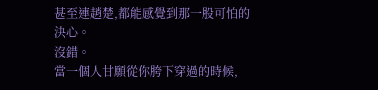甚至連趙楚,都能感覺到那一股可怕的決心。
沒錯。
當一個人甘願從你胯下穿過的時候,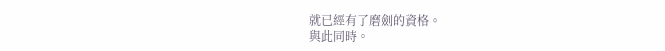就已經有了磨劍的資格。
與此同時。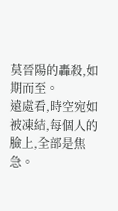莫晉陽的轟殺,如期而至。
遠處看,時空宛如被凍結,每個人的臉上,全部是焦急。